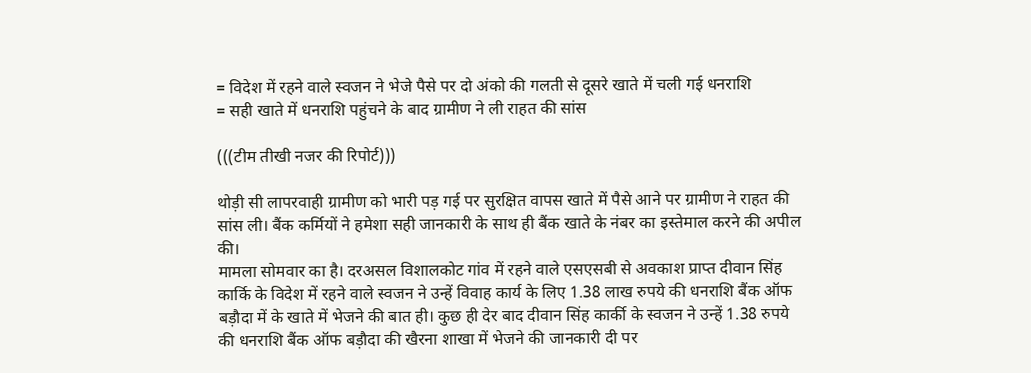= विदेश में रहने वाले स्वजन ने भेजे पैसे पर दो अंको की गलती से दूसरे खाते में चली गई धनराशि
= सही खाते में धनराशि पहुंचने के बाद ग्रामीण ने ली राहत की सांस

(((टीम तीखी नजर की रिपोर्ट)))

थोड़ी सी लापरवाही ग्रामीण को भारी पड़ गई पर सुरक्षित वापस खाते में पैसे आने पर ग्रामीण ने राहत की सांस ली। बैंक कर्मियों ने हमेशा सही जानकारी के साथ ही बैंक खाते के नंबर का इस्तेमाल करने की अपील की।
मामला सोमवार का है। दरअसल विशालकोट गांव में रहने वाले एसएसबी से अवकाश प्राप्त दीवान सिंह कार्कि के विदेश में रहने वाले स्वजन ने उन्हें विवाह कार्य के लिए 1.38 लाख रुपये की धनराशि बैंक ऑफ बड़ौदा में के खाते में भेजने की बात ही। कुछ ही देर बाद दीवान सिंह कार्की के स्वजन ने उन्हें 1.38 रुपये की धनराशि बैंक ऑफ बड़ौदा की खैरना शाखा में भेजने की जानकारी दी पर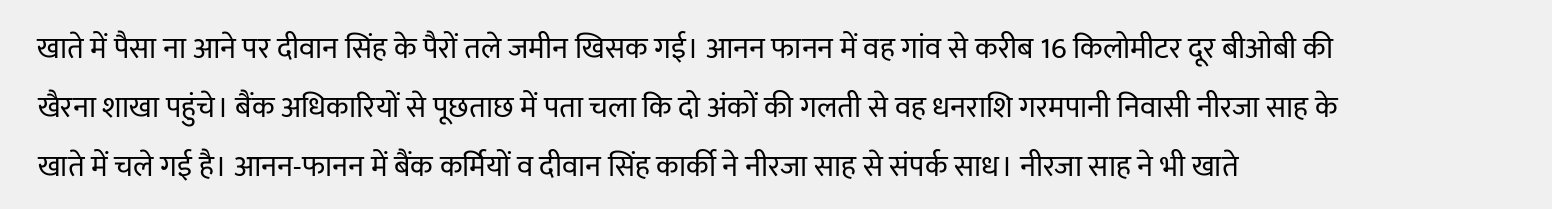खाते में पैसा ना आने पर दीवान सिंह के पैरों तले जमीन खिसक गई। आनन फानन में वह गांव से करीब 16 किलोमीटर दूर बीओबी की खैरना शाखा पहुंचे। बैंक अधिकारियों से पूछताछ में पता चला कि दो अंकों की गलती से वह धनराशि गरमपानी निवासी नीरजा साह के खाते में चले गई है। आनन-फानन में बैंक कर्मियों व दीवान सिंह कार्की ने नीरजा साह से संपर्क साध। नीरजा साह ने भी खाते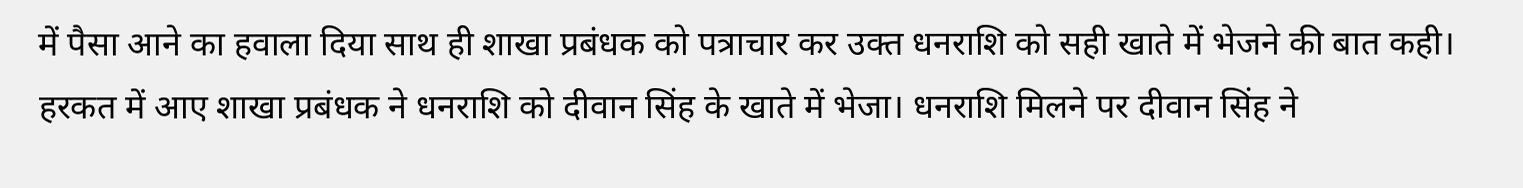में पैसा आने का हवाला दिया साथ ही शाखा प्रबंधक को पत्राचार कर उक्त धनराशि को सही खाते में भेजने की बात कही। हरकत में आए शाखा प्रबंधक ने धनराशि को दीवान सिंह के खाते में भेजा। धनराशि मिलने पर दीवान सिंह ने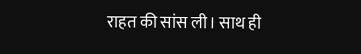राहत की सांस ली। साथ ही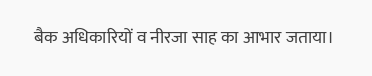बैक अधिकारियों व नीरजा साह का आभार जताया।